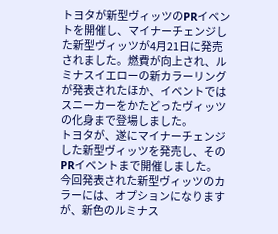トヨタが新型ヴィッツのPRイベントを開催し、マイナーチェンジした新型ヴィッツが4月21日に発売されました。燃費が向上され、ルミナスイエローの新カラーリングが発表されたほか、イベントではスニーカーをかたどったヴィッツの化身まで登場しました。
トヨタが、遂にマイナーチェンジした新型ヴィッツを発売し、そのPRイベントまで開催しました。
今回発表された新型ヴィッツのカラーには、オプションになりますが、新色のルミナス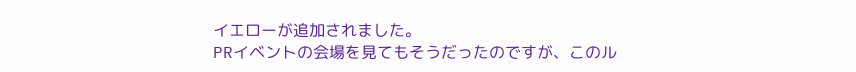イエローが追加されました。
PRイベントの会場を見てもそうだったのですが、このル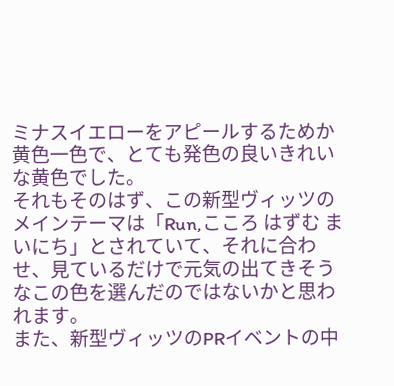ミナスイエローをアピールするためか黄色一色で、とても発色の良いきれいな黄色でした。
それもそのはず、この新型ヴィッツのメインテーマは「Run,こころ はずむ まいにち」とされていて、それに合わせ、見ているだけで元気の出てきそうなこの色を選んだのではないかと思われます。
また、新型ヴィッツのPRイベントの中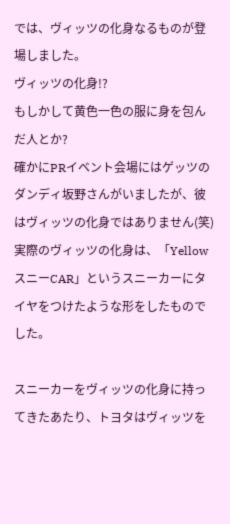では、ヴィッツの化身なるものが登場しました。
ヴィッツの化身!?
もしかして黄色一色の服に身を包んだ人とか?
確かにPRイベント会場にはゲッツのダンディ坂野さんがいましたが、彼はヴィッツの化身ではありません(笑)
実際のヴィッツの化身は、「Yellow スニーCAR」というスニーカーにタイヤをつけたような形をしたものでした。

スニーカーをヴィッツの化身に持ってきたあたり、トヨタはヴィッツを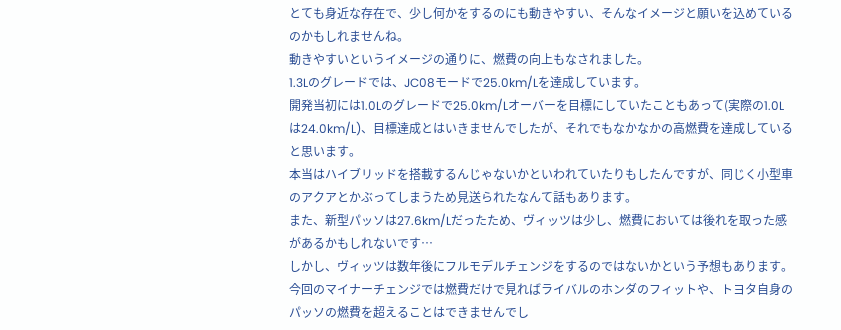とても身近な存在で、少し何かをするのにも動きやすい、そんなイメージと願いを込めているのかもしれませんね。
動きやすいというイメージの通りに、燃費の向上もなされました。
1.3Lのグレードでは、JC08モードで25.0km/Lを達成しています。
開発当初には1.0Lのグレードで25.0km/Lオーバーを目標にしていたこともあって(実際の1.0Lは24.0km/L)、目標達成とはいきませんでしたが、それでもなかなかの高燃費を達成していると思います。
本当はハイブリッドを搭載するんじゃないかといわれていたりもしたんですが、同じく小型車のアクアとかぶってしまうため見送られたなんて話もあります。
また、新型パッソは27.6km/Lだったため、ヴィッツは少し、燃費においては後れを取った感があるかもしれないです…
しかし、ヴィッツは数年後にフルモデルチェンジをするのではないかという予想もあります。
今回のマイナーチェンジでは燃費だけで見ればライバルのホンダのフィットや、トヨタ自身のパッソの燃費を超えることはできませんでし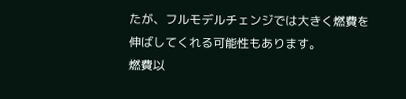たが、フルモデルチェンジでは大きく燃費を伸ばしてくれる可能性もあります。
燃費以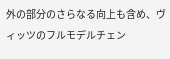外の部分のさらなる向上も含め、ヴィッツのフルモデルチェン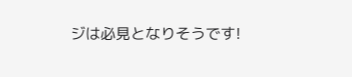ジは必見となりそうです!